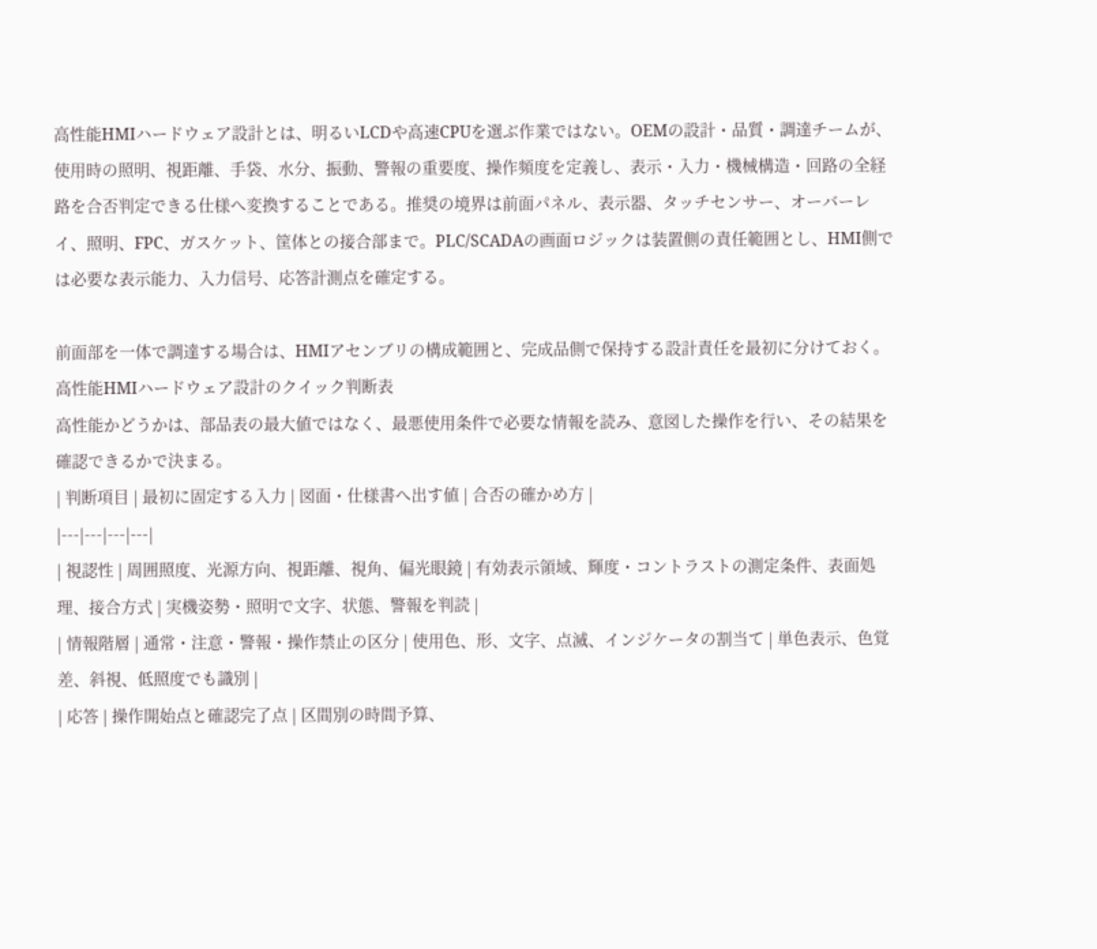高性能HMIハードウェア設計とは、明るいLCDや高速CPUを選ぶ作業ではない。OEMの設計・品質・調達チームが、使用時の照明、視距離、手袋、水分、振動、警報の重要度、操作頻度を定義し、表示・入力・機械構造・回路の全経路を合否判定できる仕様へ変換することである。推奨の境界は前面パネル、表示器、タッチセンサー、オーバーレイ、照明、FPC、ガスケット、筐体との接合部まで。PLC/SCADAの画面ロジックは装置側の責任範囲とし、HMI側では必要な表示能力、入力信号、応答計測点を確定する。

前面部を一体で調達する場合は、HMIアセンブリの構成範囲と、完成品側で保持する設計責任を最初に分けておく。
高性能HMIハードウェア設計のクイック判断表
高性能かどうかは、部品表の最大値ではなく、最悪使用条件で必要な情報を読み、意図した操作を行い、その結果を確認できるかで決まる。
| 判断項目 | 最初に固定する入力 | 図面・仕様書へ出す値 | 合否の確かめ方 |
|---|---|---|---|
| 視認性 | 周囲照度、光源方向、視距離、視角、偏光眼鏡 | 有効表示領域、輝度・コントラストの測定条件、表面処理、接合方式 | 実機姿勢・照明で文字、状態、警報を判読 |
| 情報階層 | 通常・注意・警報・操作禁止の区分 | 使用色、形、文字、点滅、インジケータの割当て | 単色表示、色覚差、斜視、低照度でも識別 |
| 応答 | 操作開始点と確認完了点 | 区間別の時間予算、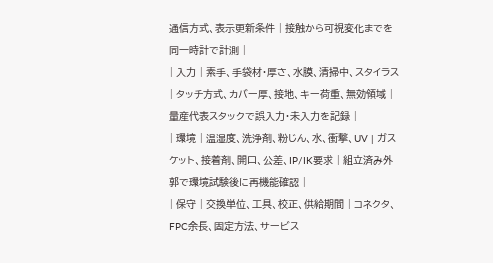通信方式、表示更新条件 | 接触から可視変化までを同一時計で計測 |
| 入力 | 素手、手袋材・厚さ、水膜、清掃中、スタイラス | タッチ方式、カバー厚、接地、キー荷重、無効領域 | 量産代表スタックで誤入力・未入力を記録 |
| 環境 | 温湿度、洗浄剤、粉じん、水、衝撃、UV | ガスケット、接着剤、開口、公差、IP/IK要求 | 組立済み外郭で環境試験後に再機能確認 |
| 保守 | 交換単位、工具、校正、供給期間 | コネクタ、FPC余長、固定方法、サービス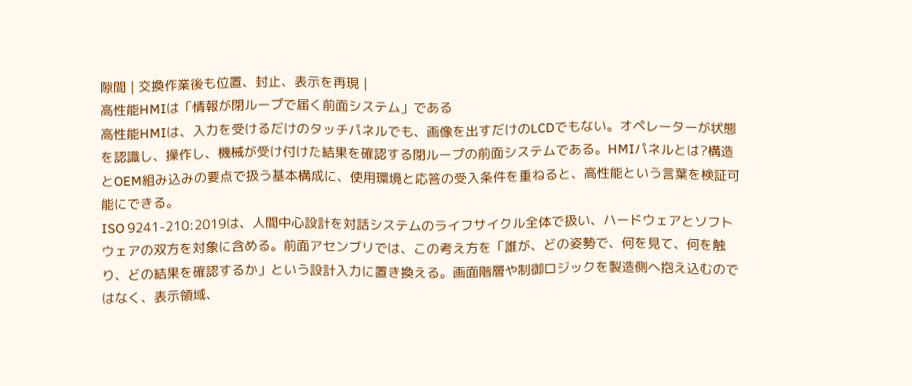隙間 | 交換作業後も位置、封止、表示を再現 |
高性能HMIは「情報が閉ループで届く前面システム」である
高性能HMIは、入力を受けるだけのタッチパネルでも、画像を出すだけのLCDでもない。オペレーターが状態を認識し、操作し、機械が受け付けた結果を確認する閉ループの前面システムである。HMIパネルとは?構造とOEM組み込みの要点で扱う基本構成に、使用環境と応答の受入条件を重ねると、高性能という言葉を検証可能にできる。
ISO 9241-210:2019は、人間中心設計を対話システムのライフサイクル全体で扱い、ハードウェアとソフトウェアの双方を対象に含める。前面アセンブリでは、この考え方を「誰が、どの姿勢で、何を見て、何を触り、どの結果を確認するか」という設計入力に置き換える。画面階層や制御ロジックを製造側へ抱え込むのではなく、表示領域、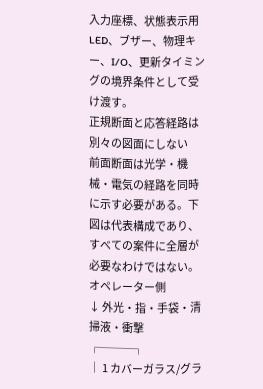入力座標、状態表示用LED、ブザー、物理キー、I/O、更新タイミングの境界条件として受け渡す。
正規断面と応答経路は別々の図面にしない
前面断面は光学・機械・電気の経路を同時に示す必要がある。下図は代表構成であり、すべての案件に全層が必要なわけではない。
オペレーター側
↓ 外光・指・手袋・清掃液・衝撃
┌───┐
│ 1 カバーガラス/グラ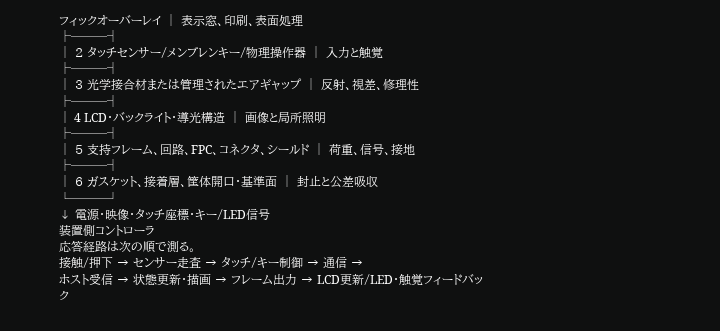フィックオーバーレイ │ 表示窓、印刷、表面処理
├───┤
│ 2 タッチセンサー/メンブレンキー/物理操作器 │ 入力と触覚
├───┤
│ 3 光学接合材または管理されたエアギャップ │ 反射、視差、修理性
├───┤
│ 4 LCD・バックライト・導光構造 │ 画像と局所照明
├───┤
│ 5 支持フレーム、回路、FPC、コネクタ、シールド │ 荷重、信号、接地
├───┤
│ 6 ガスケット、接着層、筐体開口・基準面 │ 封止と公差吸収
└───┘
↓ 電源・映像・タッチ座標・キー/LED信号
装置側コントローラ
応答経路は次の順で測る。
接触/押下 → センサー走査 → タッチ/キー制御 → 通信 →
ホスト受信 → 状態更新・描画 → フレーム出力 → LCD更新/LED・触覚フィードバック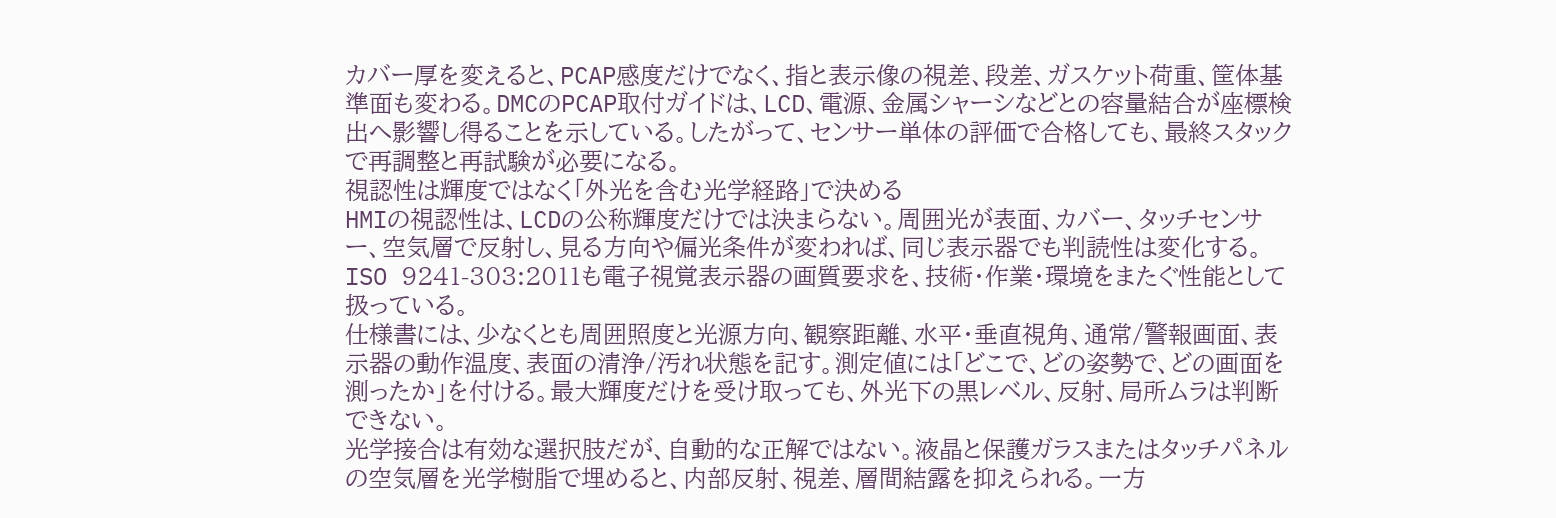カバー厚を変えると、PCAP感度だけでなく、指と表示像の視差、段差、ガスケット荷重、筐体基準面も変わる。DMCのPCAP取付ガイドは、LCD、電源、金属シャーシなどとの容量結合が座標検出へ影響し得ることを示している。したがって、センサー単体の評価で合格しても、最終スタックで再調整と再試験が必要になる。
視認性は輝度ではなく「外光を含む光学経路」で決める
HMIの視認性は、LCDの公称輝度だけでは決まらない。周囲光が表面、カバー、タッチセンサー、空気層で反射し、見る方向や偏光条件が変われば、同じ表示器でも判読性は変化する。ISO 9241-303:2011も電子視覚表示器の画質要求を、技術・作業・環境をまたぐ性能として扱っている。
仕様書には、少なくとも周囲照度と光源方向、観察距離、水平・垂直視角、通常/警報画面、表示器の動作温度、表面の清浄/汚れ状態を記す。測定値には「どこで、どの姿勢で、どの画面を測ったか」を付ける。最大輝度だけを受け取っても、外光下の黒レベル、反射、局所ムラは判断できない。
光学接合は有効な選択肢だが、自動的な正解ではない。液晶と保護ガラスまたはタッチパネルの空気層を光学樹脂で埋めると、内部反射、視差、層間結露を抑えられる。一方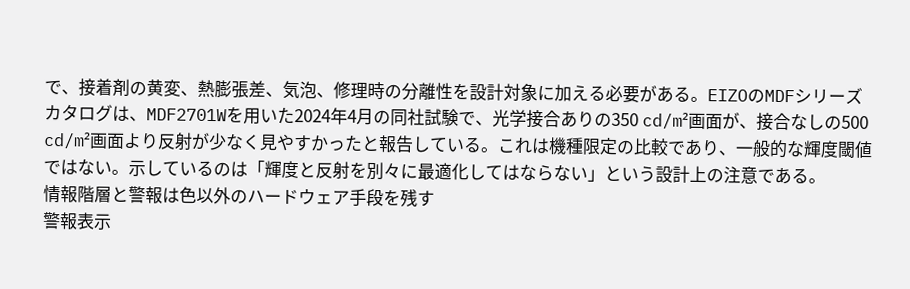で、接着剤の黄変、熱膨張差、気泡、修理時の分離性を設計対象に加える必要がある。EIZOのMDFシリーズカタログは、MDF2701Wを用いた2024年4月の同社試験で、光学接合ありの350 cd/m²画面が、接合なしの500 cd/m²画面より反射が少なく見やすかったと報告している。これは機種限定の比較であり、一般的な輝度閾値ではない。示しているのは「輝度と反射を別々に最適化してはならない」という設計上の注意である。
情報階層と警報は色以外のハードウェア手段を残す
警報表示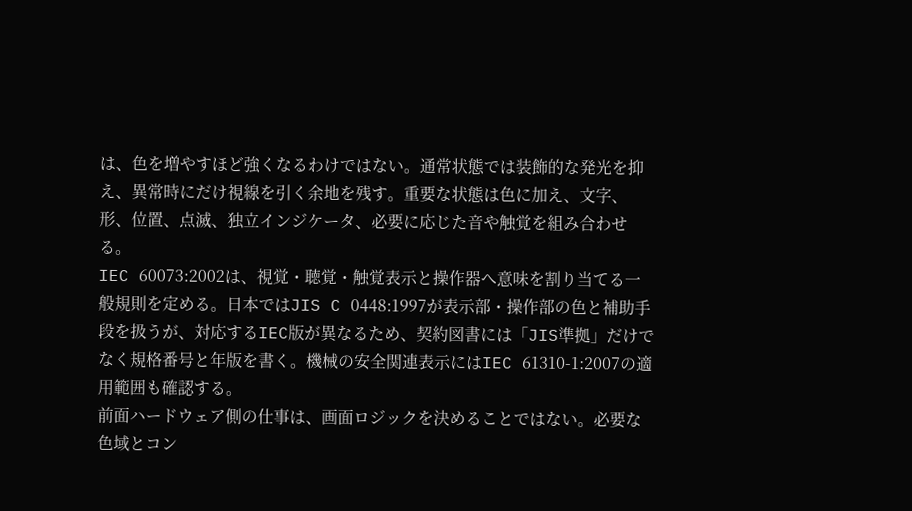は、色を増やすほど強くなるわけではない。通常状態では装飾的な発光を抑え、異常時にだけ視線を引く余地を残す。重要な状態は色に加え、文字、形、位置、点滅、独立インジケータ、必要に応じた音や触覚を組み合わせる。
IEC 60073:2002は、視覚・聴覚・触覚表示と操作器へ意味を割り当てる一般規則を定める。日本ではJIS C 0448:1997が表示部・操作部の色と補助手段を扱うが、対応するIEC版が異なるため、契約図書には「JIS準拠」だけでなく規格番号と年版を書く。機械の安全関連表示にはIEC 61310-1:2007の適用範囲も確認する。
前面ハードウェア側の仕事は、画面ロジックを決めることではない。必要な色域とコン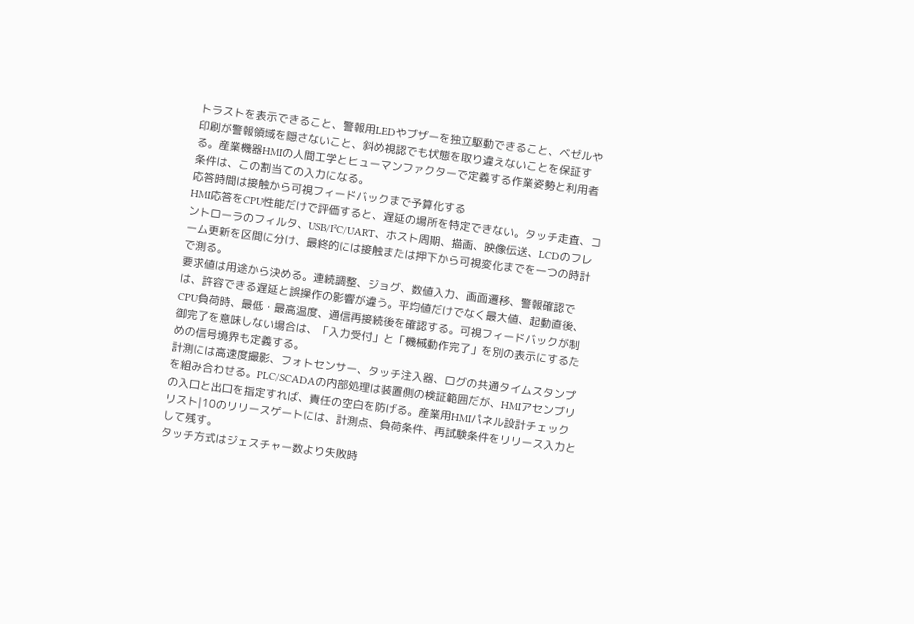トラストを表示できること、警報用LEDやブザーを独立駆動できること、ベゼルや印刷が警報領域を隠さないこと、斜め視認でも状態を取り違えないことを保証する。産業機器HMIの人間工学とヒューマンファクターで定義する作業姿勢と利用者条件は、この割当ての入力になる。
応答時間は接触から可視フィードバックまで予算化する
HMI応答をCPU性能だけで評価すると、遅延の場所を特定できない。タッチ走査、コントローラのフィルタ、USB/I²C/UART、ホスト周期、描画、映像伝送、LCDのフレーム更新を区間に分け、最終的には接触または押下から可視変化までを一つの時計で測る。
要求値は用途から決める。連続調整、ジョグ、数値入力、画面遷移、警報確認では、許容できる遅延と誤操作の影響が違う。平均値だけでなく最大値、起動直後、CPU負荷時、最低・最高温度、通信再接続後を確認する。可視フィードバックが制御完了を意味しない場合は、「入力受付」と「機械動作完了」を別の表示にするための信号境界も定義する。
計測には高速度撮影、フォトセンサー、タッチ注入器、ログの共通タイムスタンプを組み合わせる。PLC/SCADAの内部処理は装置側の検証範囲だが、HMIアセンブリの入口と出口を指定すれば、責任の空白を防げる。産業用HMIパネル設計チェックリスト|10のリリースゲートには、計測点、負荷条件、再試験条件をリリース入力として残す。
タッチ方式はジェスチャー数より失敗時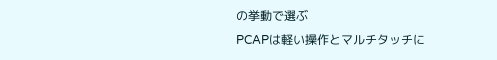の挙動で選ぶ
PCAPは軽い操作とマルチタッチに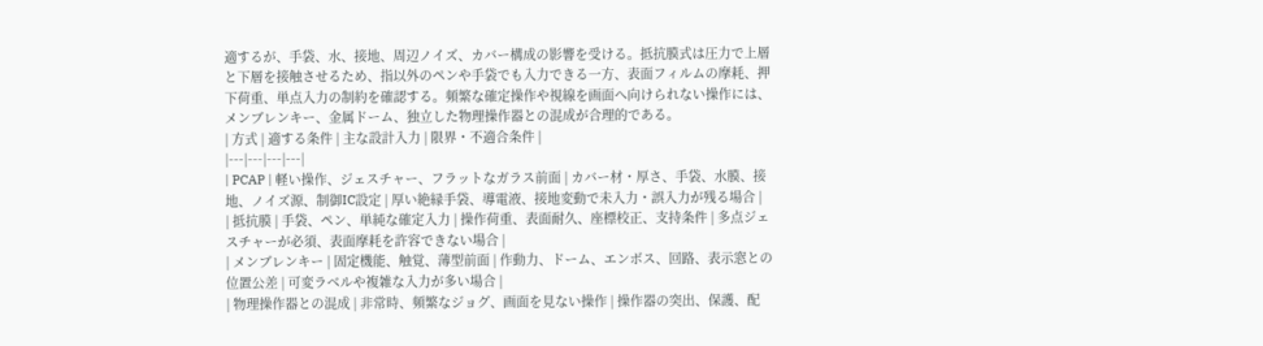適するが、手袋、水、接地、周辺ノイズ、カバー構成の影響を受ける。抵抗膜式は圧力で上層と下層を接触させるため、指以外のペンや手袋でも入力できる一方、表面フィルムの摩耗、押下荷重、単点入力の制約を確認する。頻繁な確定操作や視線を画面へ向けられない操作には、メンブレンキー、金属ドーム、独立した物理操作器との混成が合理的である。
| 方式 | 適する条件 | 主な設計入力 | 限界・不適合条件 |
|---|---|---|---|
| PCAP | 軽い操作、ジェスチャー、フラットなガラス前面 | カバー材・厚さ、手袋、水膜、接地、ノイズ源、制御IC設定 | 厚い絶縁手袋、導電液、接地変動で未入力・誤入力が残る場合 |
| 抵抗膜 | 手袋、ペン、単純な確定入力 | 操作荷重、表面耐久、座標校正、支持条件 | 多点ジェスチャーが必須、表面摩耗を許容できない場合 |
| メンブレンキー | 固定機能、触覚、薄型前面 | 作動力、ドーム、エンボス、回路、表示窓との位置公差 | 可変ラベルや複雑な入力が多い場合 |
| 物理操作器との混成 | 非常時、頻繁なジョグ、画面を見ない操作 | 操作器の突出、保護、配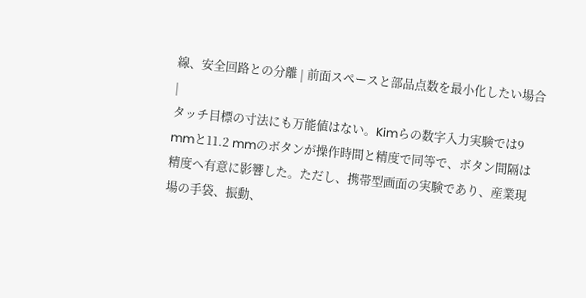線、安全回路との分離 | 前面スペースと部品点数を最小化したい場合 |
タッチ目標の寸法にも万能値はない。Kimらの数字入力実験では9 mmと11.2 mmのボタンが操作時間と精度で同等で、ボタン間隔は精度へ有意に影響した。ただし、携帯型画面の実験であり、産業現場の手袋、振動、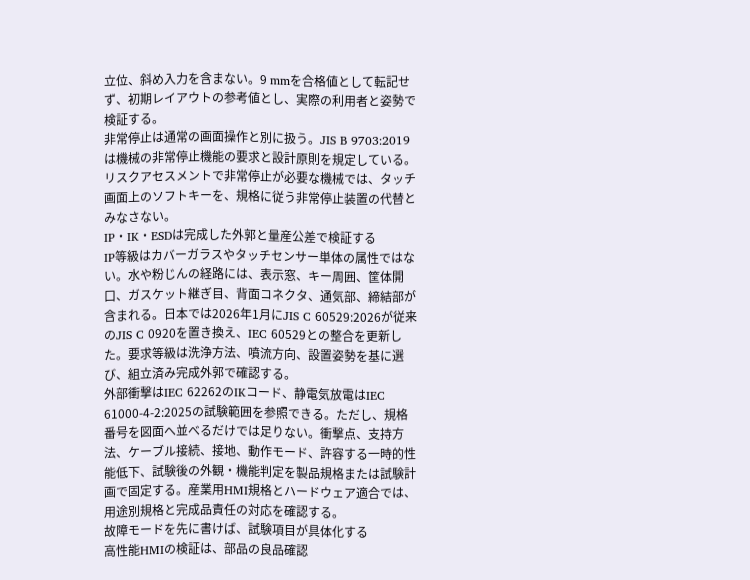立位、斜め入力を含まない。9 mmを合格値として転記せず、初期レイアウトの参考値とし、実際の利用者と姿勢で検証する。
非常停止は通常の画面操作と別に扱う。JIS B 9703:2019は機械の非常停止機能の要求と設計原則を規定している。リスクアセスメントで非常停止が必要な機械では、タッチ画面上のソフトキーを、規格に従う非常停止装置の代替とみなさない。
IP・IK・ESDは完成した外郭と量産公差で検証する
IP等級はカバーガラスやタッチセンサー単体の属性ではない。水や粉じんの経路には、表示窓、キー周囲、筐体開口、ガスケット継ぎ目、背面コネクタ、通気部、締結部が含まれる。日本では2026年1月にJIS C 60529:2026が従来のJIS C 0920を置き換え、IEC 60529との整合を更新した。要求等級は洗浄方法、噴流方向、設置姿勢を基に選び、組立済み完成外郭で確認する。
外部衝撃はIEC 62262のIKコード、静電気放電はIEC 61000-4-2:2025の試験範囲を参照できる。ただし、規格番号を図面へ並べるだけでは足りない。衝撃点、支持方法、ケーブル接続、接地、動作モード、許容する一時的性能低下、試験後の外観・機能判定を製品規格または試験計画で固定する。産業用HMI規格とハードウェア適合では、用途別規格と完成品責任の対応を確認する。
故障モードを先に書けば、試験項目が具体化する
高性能HMIの検証は、部品の良品確認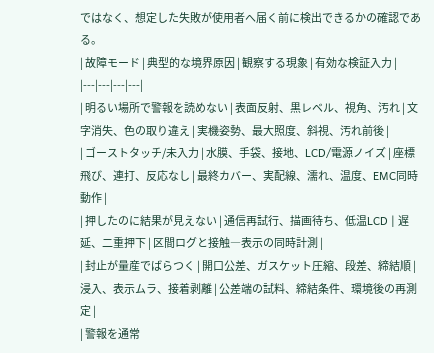ではなく、想定した失敗が使用者へ届く前に検出できるかの確認である。
| 故障モード | 典型的な境界原因 | 観察する現象 | 有効な検証入力 |
|---|---|---|---|
| 明るい場所で警報を読めない | 表面反射、黒レベル、視角、汚れ | 文字消失、色の取り違え | 実機姿勢、最大照度、斜視、汚れ前後 |
| ゴーストタッチ/未入力 | 水膜、手袋、接地、LCD/電源ノイズ | 座標飛び、連打、反応なし | 最終カバー、実配線、濡れ、温度、EMC同時動作 |
| 押したのに結果が見えない | 通信再試行、描画待ち、低温LCD | 遅延、二重押下 | 区間ログと接触―表示の同時計測 |
| 封止が量産でばらつく | 開口公差、ガスケット圧縮、段差、締結順 | 浸入、表示ムラ、接着剥離 | 公差端の試料、締結条件、環境後の再測定 |
| 警報を通常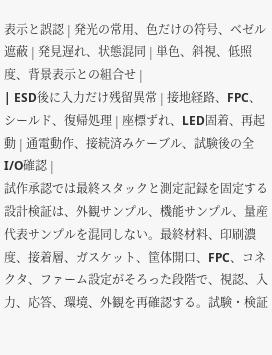表示と誤認 | 発光の常用、色だけの符号、ベゼル遮蔽 | 発見遅れ、状態混同 | 単色、斜視、低照度、背景表示との組合せ |
| ESD後に入力だけ残留異常 | 接地経路、FPC、シールド、復帰処理 | 座標ずれ、LED固着、再起動 | 通電動作、接続済みケーブル、試験後の全I/O確認 |
試作承認では最終スタックと測定記録を固定する
設計検証は、外観サンプル、機能サンプル、量産代表サンプルを混同しない。最終材料、印刷濃度、接着層、ガスケット、筐体開口、FPC、コネクタ、ファーム設定がそろった段階で、視認、入力、応答、環境、外観を再確認する。試験・検証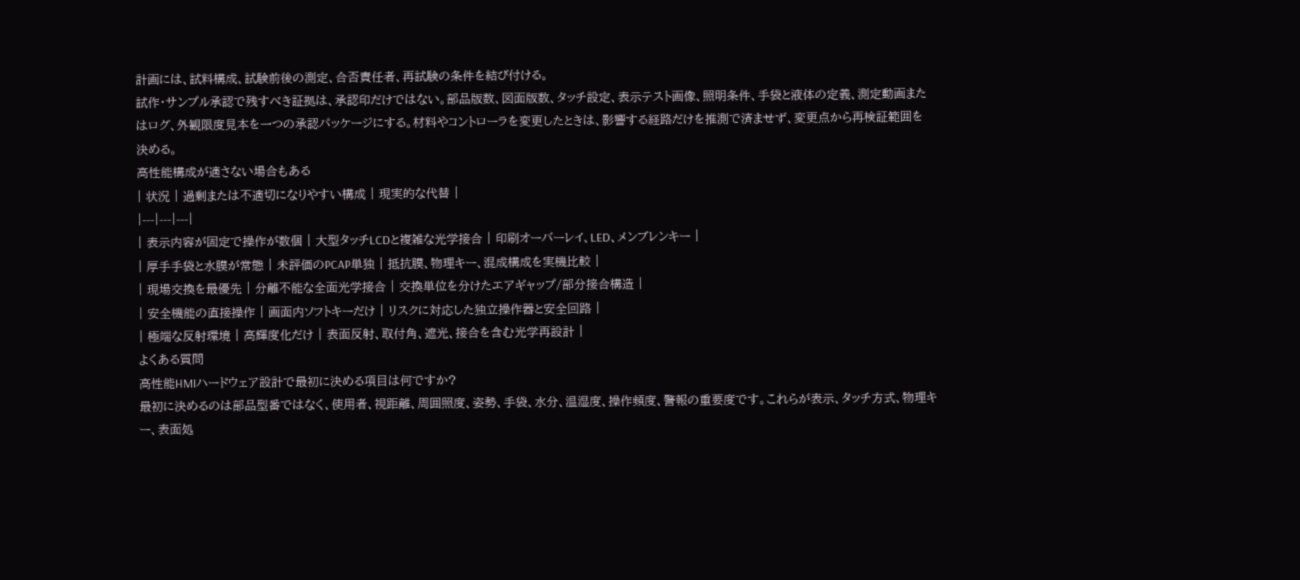計画には、試料構成、試験前後の測定、合否責任者、再試験の条件を結び付ける。
試作・サンプル承認で残すべき証拠は、承認印だけではない。部品版数、図面版数、タッチ設定、表示テスト画像、照明条件、手袋と液体の定義、測定動画またはログ、外観限度見本を一つの承認パッケージにする。材料やコントローラを変更したときは、影響する経路だけを推測で済ませず、変更点から再検証範囲を決める。
高性能構成が適さない場合もある
| 状況 | 過剰または不適切になりやすい構成 | 現実的な代替 |
|---|---|---|
| 表示内容が固定で操作が数個 | 大型タッチLCDと複雑な光学接合 | 印刷オーバーレイ、LED、メンブレンキー |
| 厚手手袋と水膜が常態 | 未評価のPCAP単独 | 抵抗膜、物理キー、混成構成を実機比較 |
| 現場交換を最優先 | 分離不能な全面光学接合 | 交換単位を分けたエアギャップ/部分接合構造 |
| 安全機能の直接操作 | 画面内ソフトキーだけ | リスクに対応した独立操作器と安全回路 |
| 極端な反射環境 | 高輝度化だけ | 表面反射、取付角、遮光、接合を含む光学再設計 |
よくある質問
高性能HMIハードウェア設計で最初に決める項目は何ですか?
最初に決めるのは部品型番ではなく、使用者、視距離、周囲照度、姿勢、手袋、水分、温湿度、操作頻度、警報の重要度です。これらが表示、タッチ方式、物理キー、表面処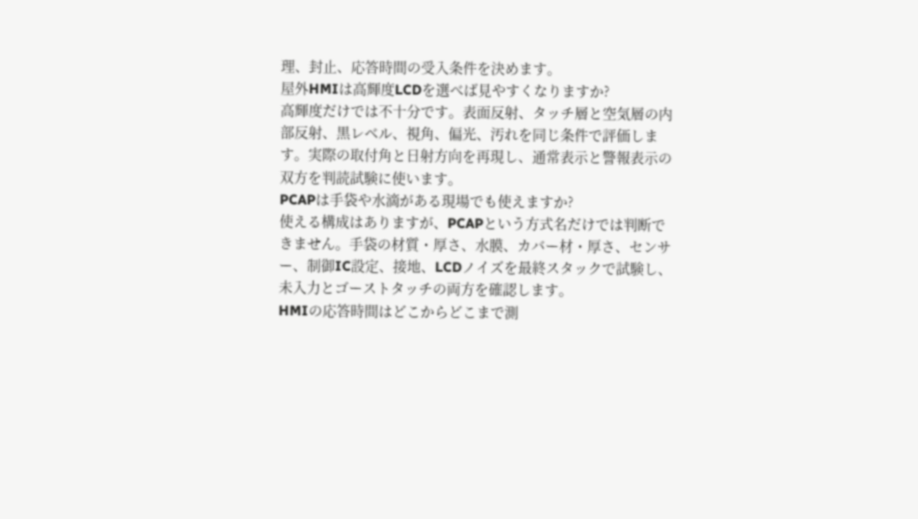理、封止、応答時間の受入条件を決めます。
屋外HMIは高輝度LCDを選べば見やすくなりますか?
高輝度だけでは不十分です。表面反射、タッチ層と空気層の内部反射、黒レベル、視角、偏光、汚れを同じ条件で評価します。実際の取付角と日射方向を再現し、通常表示と警報表示の双方を判読試験に使います。
PCAPは手袋や水滴がある現場でも使えますか?
使える構成はありますが、PCAPという方式名だけでは判断できません。手袋の材質・厚さ、水膜、カバー材・厚さ、センサー、制御IC設定、接地、LCDノイズを最終スタックで試験し、未入力とゴーストタッチの両方を確認します。
HMIの応答時間はどこからどこまで測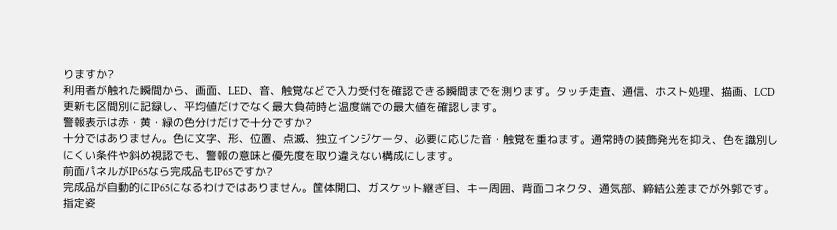りますか?
利用者が触れた瞬間から、画面、LED、音、触覚などで入力受付を確認できる瞬間までを測ります。タッチ走査、通信、ホスト処理、描画、LCD更新も区間別に記録し、平均値だけでなく最大負荷時と温度端での最大値を確認します。
警報表示は赤・黄・緑の色分けだけで十分ですか?
十分ではありません。色に文字、形、位置、点滅、独立インジケータ、必要に応じた音・触覚を重ねます。通常時の装飾発光を抑え、色を識別しにくい条件や斜め視認でも、警報の意味と優先度を取り違えない構成にします。
前面パネルがIP65なら完成品もIP65ですか?
完成品が自動的にIP65になるわけではありません。筐体開口、ガスケット継ぎ目、キー周囲、背面コネクタ、通気部、締結公差までが外郭です。指定姿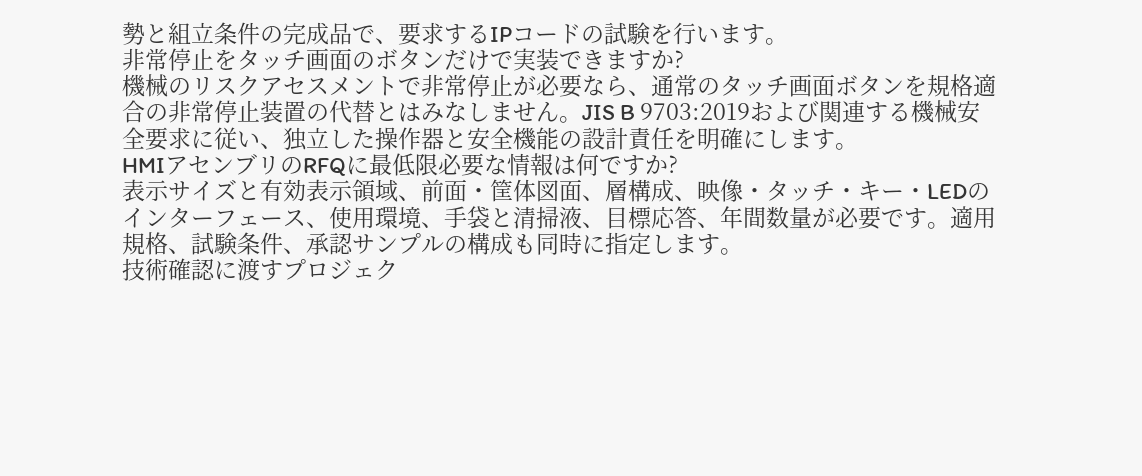勢と組立条件の完成品で、要求するIPコードの試験を行います。
非常停止をタッチ画面のボタンだけで実装できますか?
機械のリスクアセスメントで非常停止が必要なら、通常のタッチ画面ボタンを規格適合の非常停止装置の代替とはみなしません。JIS B 9703:2019および関連する機械安全要求に従い、独立した操作器と安全機能の設計責任を明確にします。
HMIアセンブリのRFQに最低限必要な情報は何ですか?
表示サイズと有効表示領域、前面・筐体図面、層構成、映像・タッチ・キー・LEDのインターフェース、使用環境、手袋と清掃液、目標応答、年間数量が必要です。適用規格、試験条件、承認サンプルの構成も同時に指定します。
技術確認に渡すプロジェク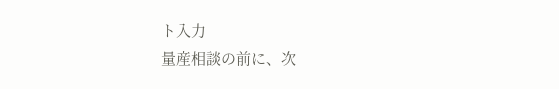ト入力
量産相談の前に、次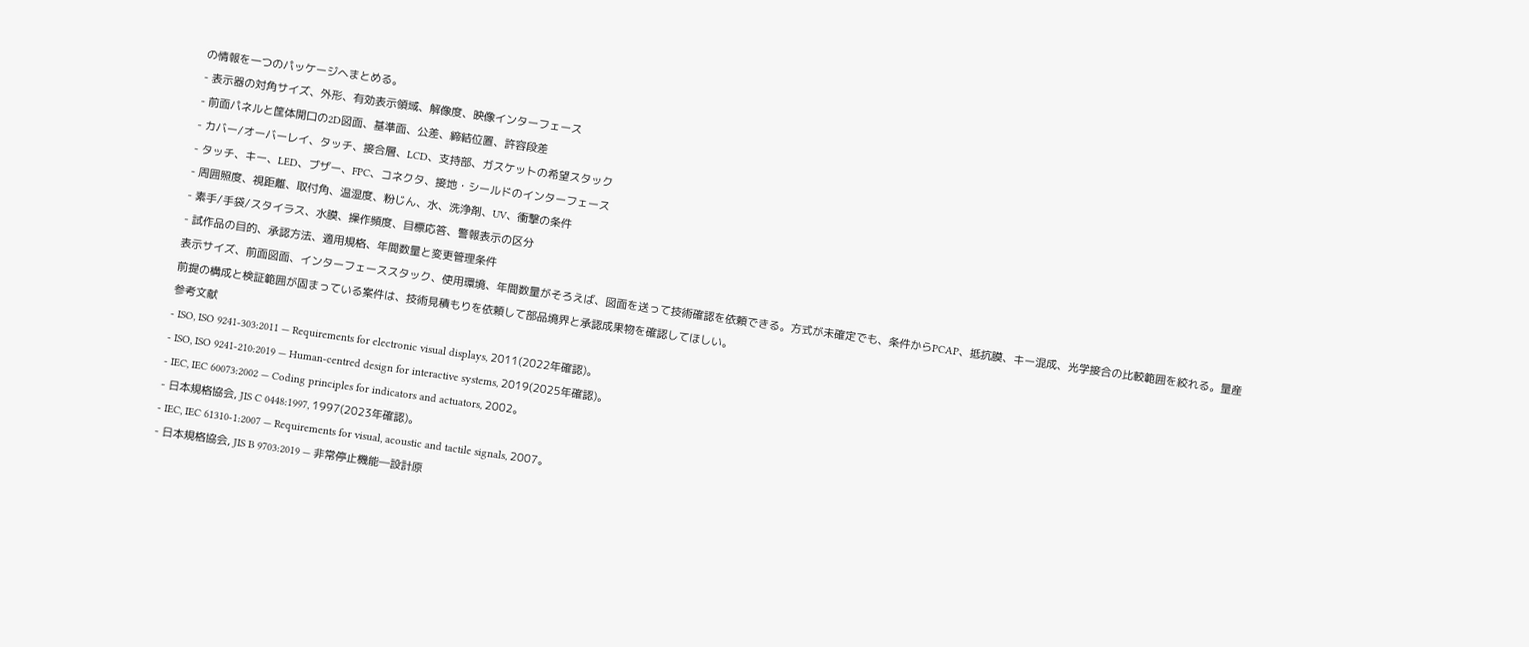の情報を一つのパッケージへまとめる。
- 表示器の対角サイズ、外形、有効表示領域、解像度、映像インターフェース
- 前面パネルと筐体開口の2D図面、基準面、公差、締結位置、許容段差
- カバー/オーバーレイ、タッチ、接合層、LCD、支持部、ガスケットの希望スタック
- タッチ、キー、LED、ブザー、FPC、コネクタ、接地・シールドのインターフェース
- 周囲照度、視距離、取付角、温湿度、粉じん、水、洗浄剤、UV、衝撃の条件
- 素手/手袋/スタイラス、水膜、操作頻度、目標応答、警報表示の区分
- 試作品の目的、承認方法、適用規格、年間数量と変更管理条件
表示サイズ、前面図面、インターフェーススタック、使用環境、年間数量がそろえば、図面を送って技術確認を依頼できる。方式が未確定でも、条件からPCAP、抵抗膜、キー混成、光学接合の比較範囲を絞れる。量産前提の構成と検証範囲が固まっている案件は、技術見積もりを依頼して部品境界と承認成果物を確認してほしい。
参考文献
- ISO, ISO 9241-303:2011 — Requirements for electronic visual displays, 2011(2022年確認)。
- ISO, ISO 9241-210:2019 — Human-centred design for interactive systems, 2019(2025年確認)。
- IEC, IEC 60073:2002 — Coding principles for indicators and actuators, 2002。
- 日本規格協会, JIS C 0448:1997, 1997(2023年確認)。
- IEC, IEC 61310-1:2007 — Requirements for visual, acoustic and tactile signals, 2007。
- 日本規格協会, JIS B 9703:2019 — 非常停止機能―設計原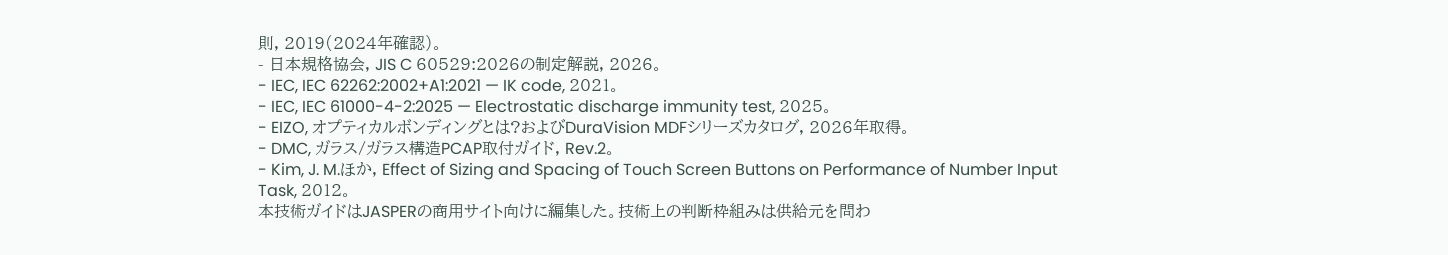則, 2019(2024年確認)。
- 日本規格協会, JIS C 60529:2026の制定解説, 2026。
- IEC, IEC 62262:2002+A1:2021 — IK code, 2021。
- IEC, IEC 61000-4-2:2025 — Electrostatic discharge immunity test, 2025。
- EIZO, オプティカルボンディングとは?およびDuraVision MDFシリーズカタログ, 2026年取得。
- DMC, ガラス/ガラス構造PCAP取付ガイド, Rev.2。
- Kim, J. M.ほか, Effect of Sizing and Spacing of Touch Screen Buttons on Performance of Number Input Task, 2012。
本技術ガイドはJASPERの商用サイト向けに編集した。技術上の判断枠組みは供給元を問わ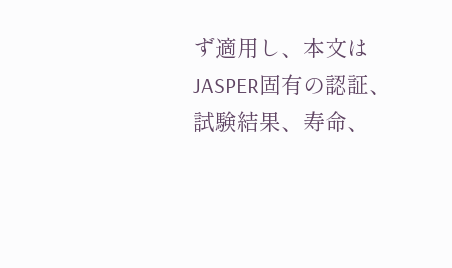ず適用し、本文はJASPER固有の認証、試験結果、寿命、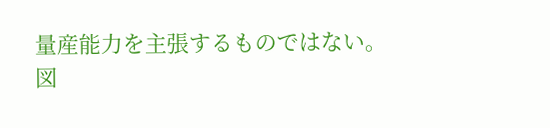量産能力を主張するものではない。
図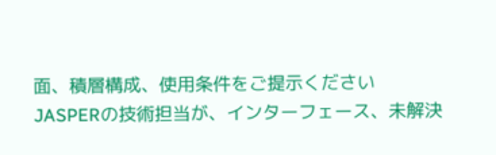面、積層構成、使用条件をご提示ください
JASPERの技術担当が、インターフェース、未解決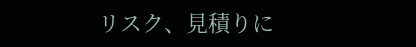リスク、見積りに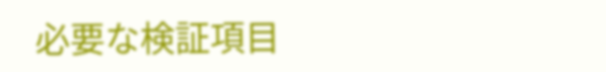必要な検証項目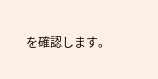を確認します。